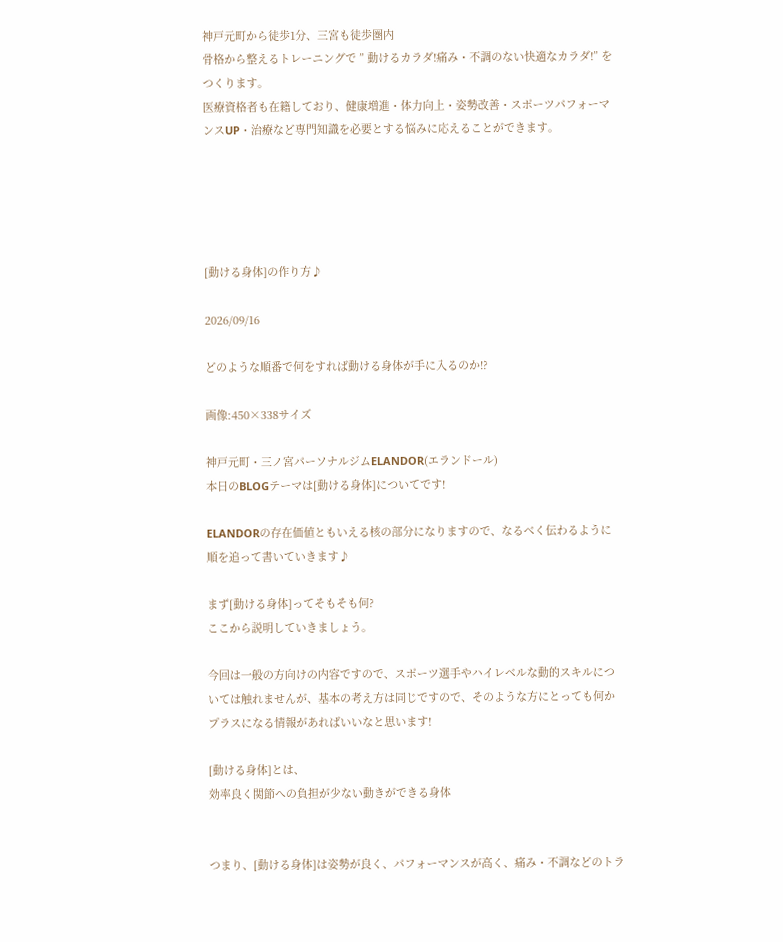神戸元町から徒歩1分、三宮も徒歩圏内
骨格から整えるトレーニングで ” 動けるカラダ!痛み・不調のない快適なカラダ!” をつくります。
医療資格者も在籍しており、健康増進・体力向上・姿勢改善・スポーツパフォーマンスUP・治療など専門知識を必要とする悩みに応えることができます。





[動ける身体]の作り方♪

2026/09/16

どのような順番で何をすれば動ける身体が手に入るのか!?

画像:450×338サイズ

神戸元町・三ノ宮パーソナルジムELANDOR(エランドール)
本日のBLOGテーマは[動ける身体]についてです!

ELANDORの存在価値ともいえる核の部分になりますので、なるべく伝わるように順を追って書いていきます♪

まず[動ける身体]ってそもそも何?
ここから説明していきましょう。

今回は一般の方向けの内容ですので、スポーツ選手やハイレベルな動的スキルについては触れませんが、基本の考え方は同じですので、そのような方にとっても何かプラスになる情報があればいいなと思います!

[動ける身体]とは、
効率良く関節への負担が少ない動きができる身体


つまり、[動ける身体]は姿勢が良く、パフォーマンスが高く、痛み・不調などのトラ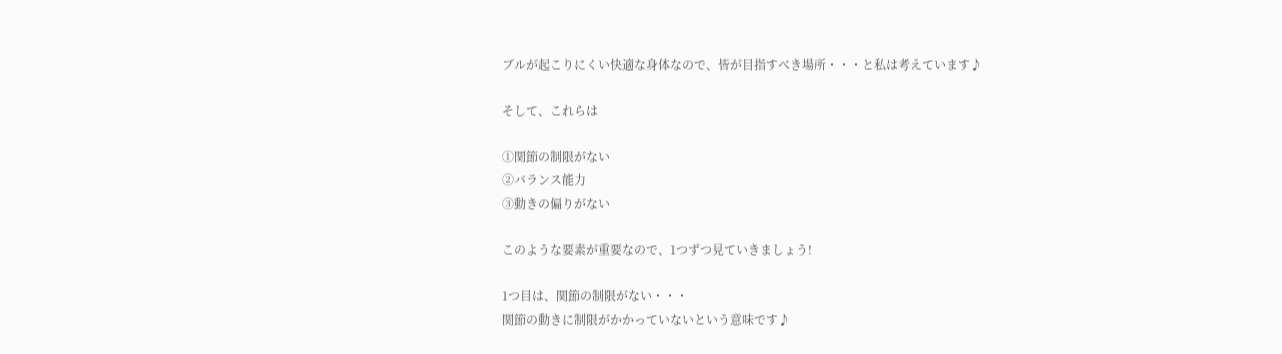ブルが起こりにくい快適な身体なので、皆が目指すべき場所・・・と私は考えています♪

そして、これらは

①関節の制限がない
②バランス能力
③動きの偏りがない

このような要素が重要なので、1つずつ見ていきましょう!

1つ目は、関節の制限がない・・・
関節の動きに制限がかかっていないという意味です♪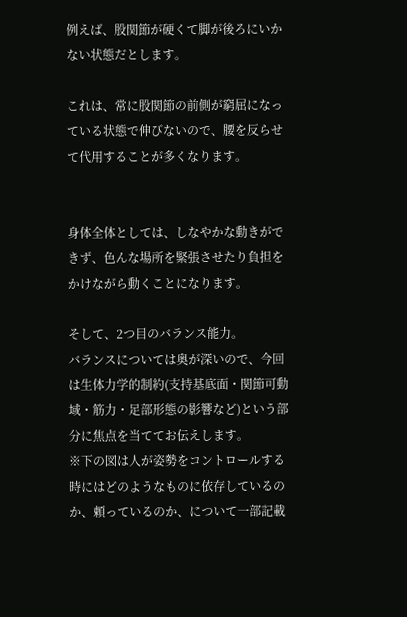例えば、股関節が硬くて脚が後ろにいかない状態だとします。

これは、常に股関節の前側が窮屈になっている状態で伸びないので、腰を反らせて代用することが多くなります。


身体全体としては、しなやかな動きができず、色んな場所を緊張させたり負担をかけながら動くことになります。

そして、2つ目のバランス能力。
バランスについては奥が深いので、今回は生体力学的制約(支持基底面・関節可動域・筋力・足部形態の影響など)という部分に焦点を当ててお伝えします。
※下の図は人が姿勢をコントロールする時にはどのようなものに依存しているのか、頼っているのか、について一部記載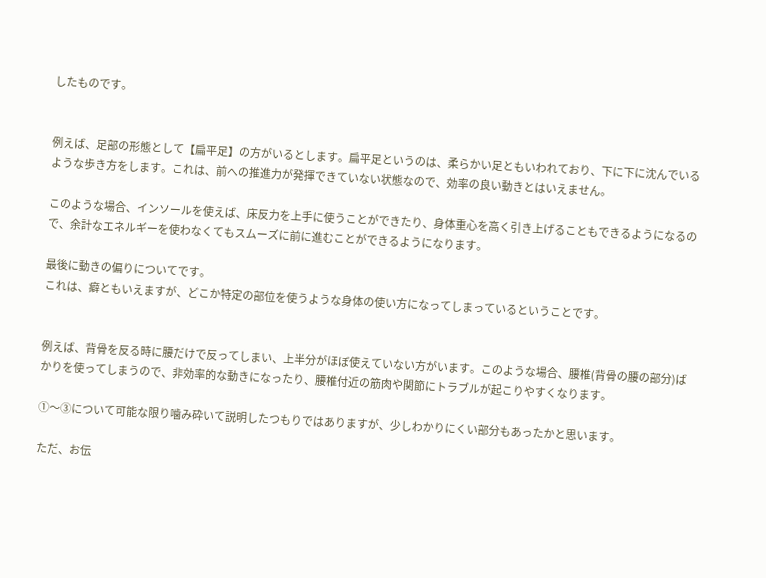したものです。


例えば、足部の形態として【扁平足】の方がいるとします。扁平足というのは、柔らかい足ともいわれており、下に下に沈んでいるような歩き方をします。これは、前への推進力が発揮できていない状態なので、効率の良い動きとはいえません。

このような場合、インソールを使えば、床反力を上手に使うことができたり、身体重心を高く引き上げることもできるようになるので、余計なエネルギーを使わなくてもスムーズに前に進むことができるようになります。

最後に動きの偏りについてです。
これは、癖ともいえますが、どこか特定の部位を使うような身体の使い方になってしまっているということです。


例えば、背骨を反る時に腰だけで反ってしまい、上半分がほぼ使えていない方がいます。このような場合、腰椎(背骨の腰の部分)ばかりを使ってしまうので、非効率的な動きになったり、腰椎付近の筋肉や関節にトラブルが起こりやすくなります。

①〜③について可能な限り噛み砕いて説明したつもりではありますが、少しわかりにくい部分もあったかと思います。

ただ、お伝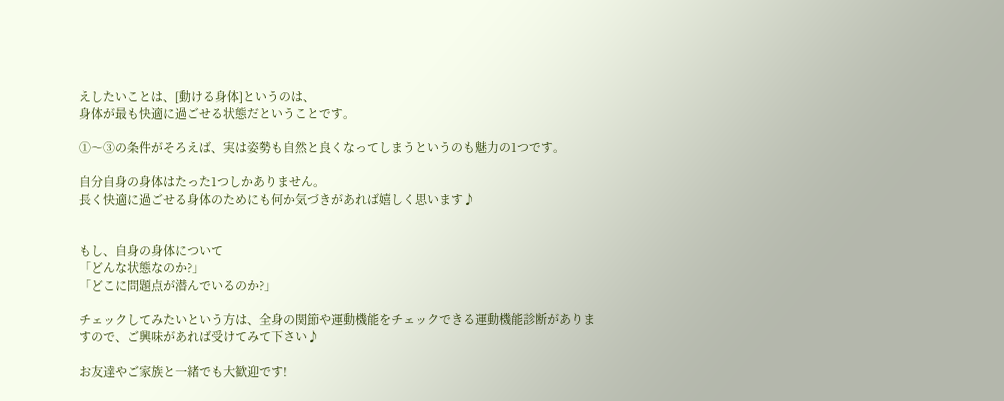えしたいことは、[動ける身体]というのは、
身体が最も快適に過ごせる状態だということです。

①〜③の条件がそろえば、実は姿勢も自然と良くなってしまうというのも魅力の1つです。

自分自身の身体はたった1つしかありません。
長く快適に過ごせる身体のためにも何か気づきがあれば嬉しく思います♪


もし、自身の身体について
「どんな状態なのか?」
「どこに問題点が潜んでいるのか?」

チェックしてみたいという方は、全身の関節や運動機能をチェックできる運動機能診断がありますので、ご興味があれば受けてみて下さい♪

お友達やご家族と一緒でも大歓迎です!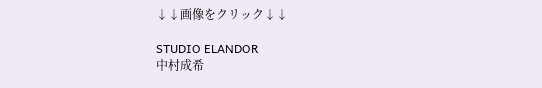↓↓画像をクリック↓↓

STUDIO ELANDOR
中村成希